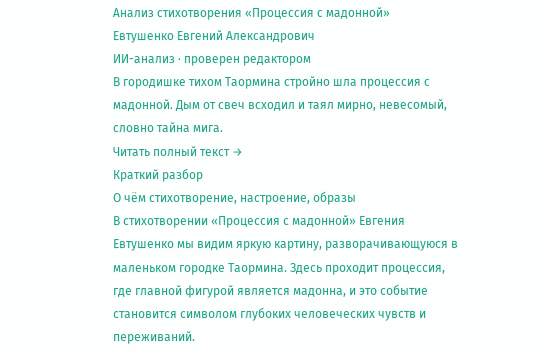Анализ стихотворения «Процессия с мадонной»
Евтушенко Евгений Александрович
ИИ-анализ · проверен редактором
В городишке тихом Таормина стройно шла процессия с мадонной. Дым от свеч всходил и таял мирно, невесомый, словно тайна мига.
Читать полный текст →
Краткий разбор
О чём стихотворение, настроение, образы
В стихотворении «Процессия с мадонной» Евгения Евтушенко мы видим яркую картину, разворачивающуюся в маленьком городке Таормина. Здесь проходит процессия, где главной фигурой является мадонна, и это событие становится символом глубоких человеческих чувств и переживаний.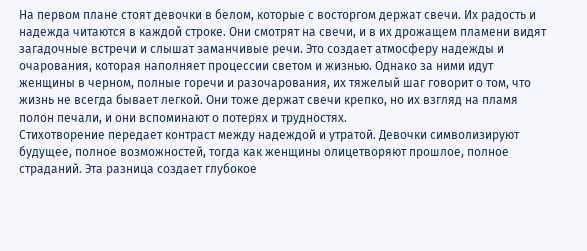На первом плане стоят девочки в белом, которые с восторгом держат свечи. Их радость и надежда читаются в каждой строке. Они смотрят на свечи, и в их дрожащем пламени видят загадочные встречи и слышат заманчивые речи. Это создает атмосферу надежды и очарования, которая наполняет процессии светом и жизнью. Однако за ними идут женщины в черном, полные горечи и разочарования, их тяжелый шаг говорит о том, что жизнь не всегда бывает легкой. Они тоже держат свечи крепко, но их взгляд на пламя полон печали, и они вспоминают о потерях и трудностях.
Стихотворение передает контраст между надеждой и утратой. Девочки символизируют будущее, полное возможностей, тогда как женщины олицетворяют прошлое, полное страданий. Эта разница создает глубокое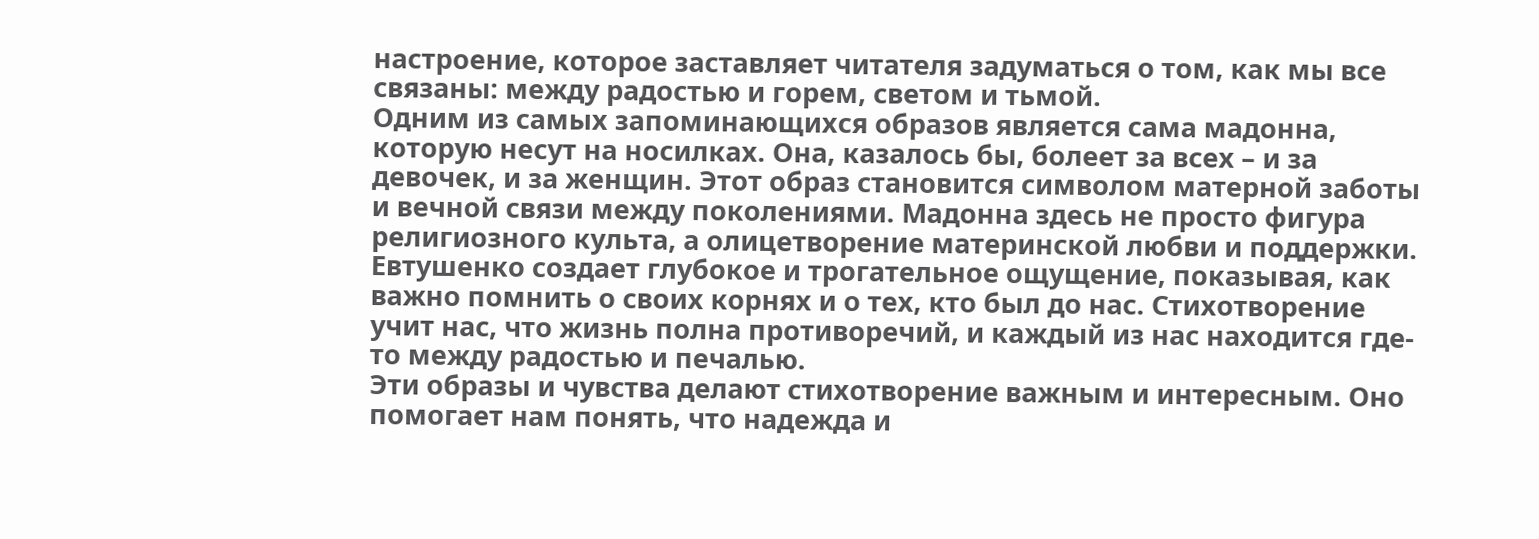настроение, которое заставляет читателя задуматься о том, как мы все связаны: между радостью и горем, светом и тьмой.
Одним из самых запоминающихся образов является сама мадонна, которую несут на носилках. Она, казалось бы, болеет за всех – и за девочек, и за женщин. Этот образ становится символом матерной заботы и вечной связи между поколениями. Мадонна здесь не просто фигура религиозного культа, а олицетворение материнской любви и поддержки.
Евтушенко создает глубокое и трогательное ощущение, показывая, как важно помнить о своих корнях и о тех, кто был до нас. Стихотворение учит нас, что жизнь полна противоречий, и каждый из нас находится где-то между радостью и печалью.
Эти образы и чувства делают стихотворение важным и интересным. Оно помогает нам понять, что надежда и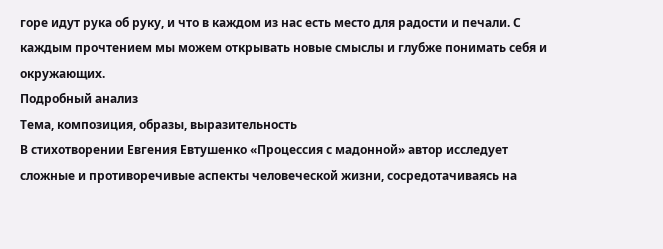горе идут рука об руку, и что в каждом из нас есть место для радости и печали. С каждым прочтением мы можем открывать новые смыслы и глубже понимать себя и окружающих.
Подробный анализ
Тема, композиция, образы, выразительность
В стихотворении Евгения Евтушенко «Процессия с мадонной» автор исследует сложные и противоречивые аспекты человеческой жизни, сосредотачиваясь на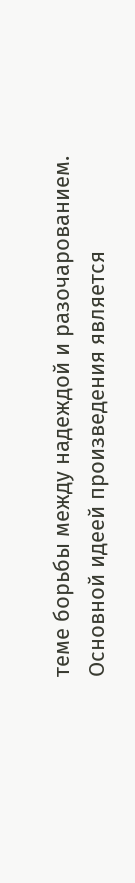теме борьбы между надеждой и разочарованием. Основной идеей произведения является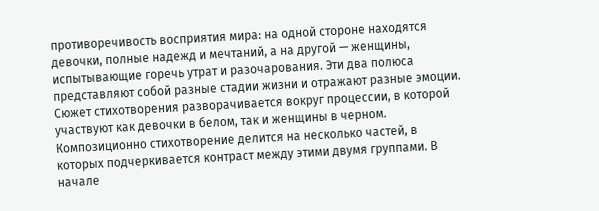противоречивость восприятия мира: на одной стороне находятся девочки, полные надежд и мечтаний, а на другой — женщины, испытывающие горечь утрат и разочарования. Эти два полюса представляют собой разные стадии жизни и отражают разные эмоции.
Сюжет стихотворения разворачивается вокруг процессии, в которой участвуют как девочки в белом, так и женщины в черном. Композиционно стихотворение делится на несколько частей, в которых подчеркивается контраст между этими двумя группами. В начале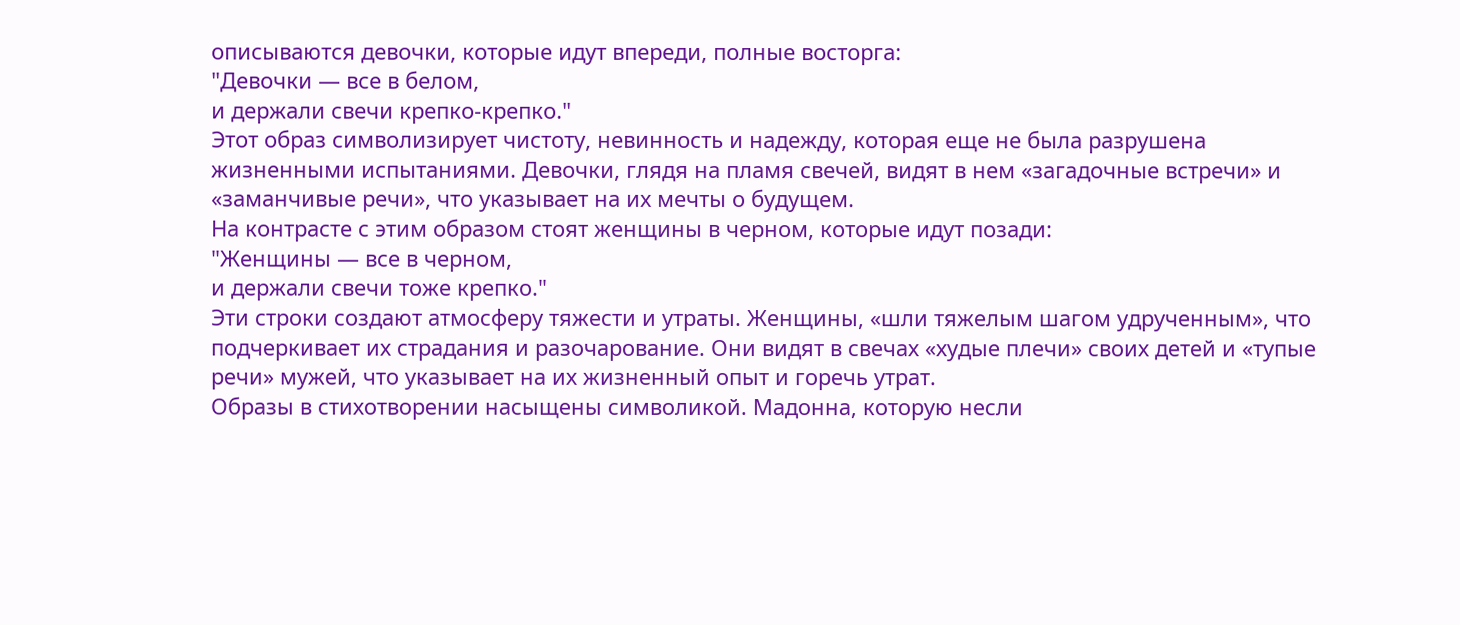описываются девочки, которые идут впереди, полные восторга:
"Девочки — все в белом,
и держали свечи крепко-крепко."
Этот образ символизирует чистоту, невинность и надежду, которая еще не была разрушена жизненными испытаниями. Девочки, глядя на пламя свечей, видят в нем «загадочные встречи» и «заманчивые речи», что указывает на их мечты о будущем.
На контрасте с этим образом стоят женщины в черном, которые идут позади:
"Женщины — все в черном,
и держали свечи тоже крепко."
Эти строки создают атмосферу тяжести и утраты. Женщины, «шли тяжелым шагом удрученным», что подчеркивает их страдания и разочарование. Они видят в свечах «худые плечи» своих детей и «тупые речи» мужей, что указывает на их жизненный опыт и горечь утрат.
Образы в стихотворении насыщены символикой. Мадонна, которую несли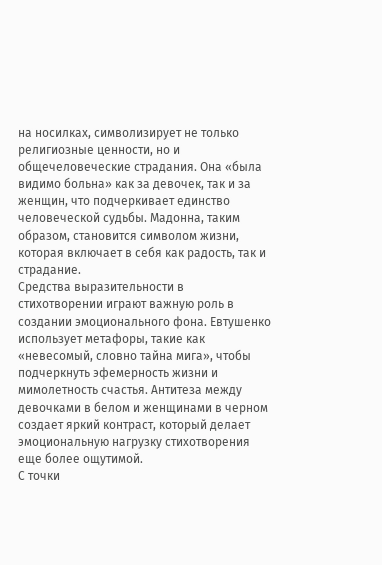на носилках, символизирует не только религиозные ценности, но и общечеловеческие страдания. Она «была видимо больна» как за девочек, так и за женщин, что подчеркивает единство человеческой судьбы. Мадонна, таким образом, становится символом жизни, которая включает в себя как радость, так и страдание.
Средства выразительности в стихотворении играют важную роль в создании эмоционального фона. Евтушенко использует метафоры, такие как «невесомый, словно тайна мига», чтобы подчеркнуть эфемерность жизни и мимолетность счастья. Антитеза между девочками в белом и женщинами в черном создает яркий контраст, который делает эмоциональную нагрузку стихотворения еще более ощутимой.
С точки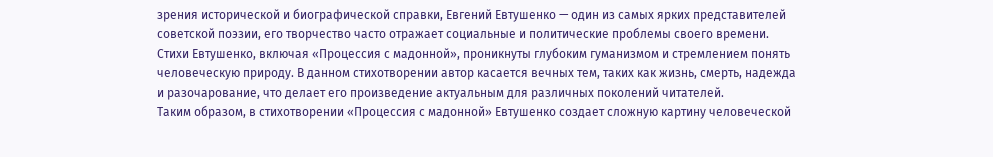зрения исторической и биографической справки, Евгений Евтушенко — один из самых ярких представителей советской поэзии, его творчество часто отражает социальные и политические проблемы своего времени. Стихи Евтушенко, включая «Процессия с мадонной», проникнуты глубоким гуманизмом и стремлением понять человеческую природу. В данном стихотворении автор касается вечных тем, таких как жизнь, смерть, надежда и разочарование, что делает его произведение актуальным для различных поколений читателей.
Таким образом, в стихотворении «Процессия с мадонной» Евтушенко создает сложную картину человеческой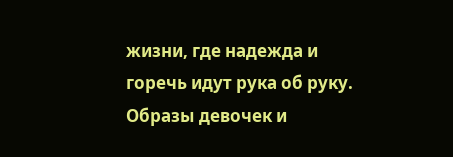жизни, где надежда и горечь идут рука об руку. Образы девочек и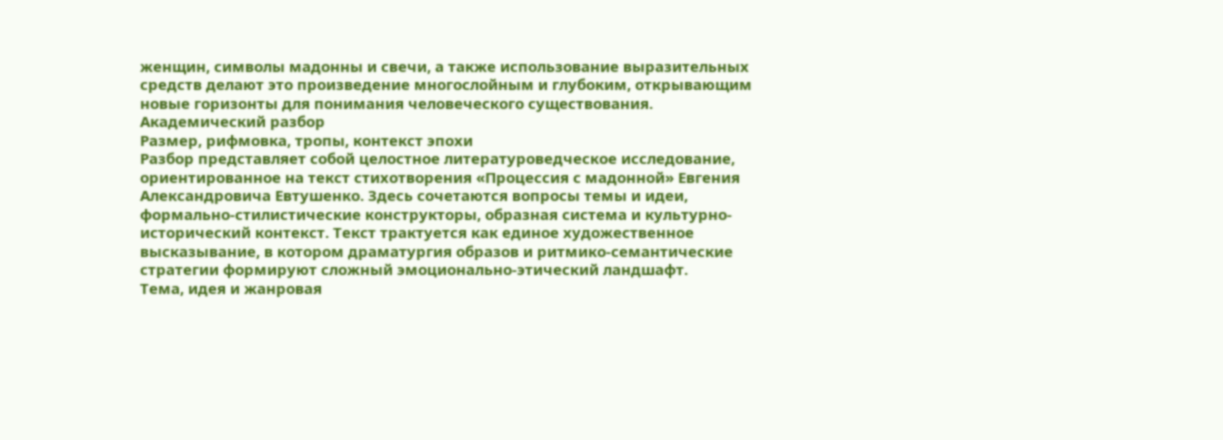женщин, символы мадонны и свечи, а также использование выразительных средств делают это произведение многослойным и глубоким, открывающим новые горизонты для понимания человеческого существования.
Академический разбор
Размер, рифмовка, тропы, контекст эпохи
Разбор представляет собой целостное литературоведческое исследование, ориентированное на текст стихотворения «Процессия с мадонной» Евгения Александровича Евтушенко. Здесь сочетаются вопросы темы и идеи, формально-стилистические конструкторы, образная система и культурно-исторический контекст. Текст трактуется как единое художественное высказывание, в котором драматургия образов и ритмико-семантические стратегии формируют сложный эмоционально-этический ландшафт.
Тема, идея и жанровая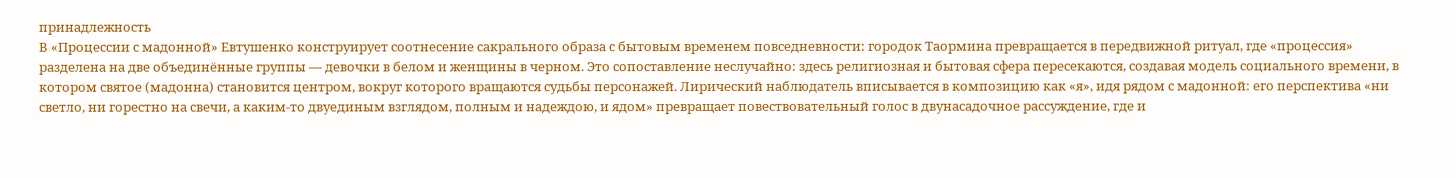принадлежность
В «Процессии с мадонной» Евтушенко конструирует соотнесение сакрального образа с бытовым временем повседневности: городок Таормина превращается в передвижной ритуал, где «процессия» разделена на две объединённые группы — девочки в белом и женщины в черном. Это сопоставление неслучайно: здесь религиозная и бытовая сфера пересекаются, создавая модель социального времени, в котором святое (мадонна) становится центром, вокруг которого вращаются судьбы персонажей. Лирический наблюдатель вписывается в композицию как «я», идя рядом с мадонной: его перспектива «ни светло, ни горестно на свечи, а каким-то двуединым взглядом, полным и надеждою, и ядом» превращает повествовательный голос в двунасадочное рассуждение, где и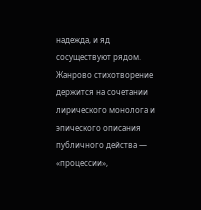надежда, и яд сосуществуют рядом.
Жанрово стихотворение держится на сочетании лирического монолога и эпического описания публичного действа — «процессии»,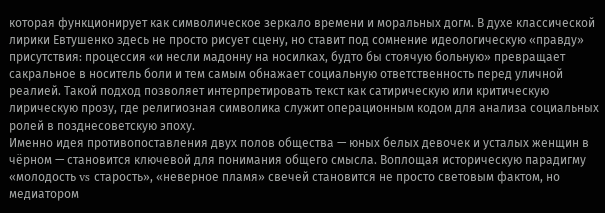которая функционирует как символическое зеркало времени и моральных догм. В духе классической лирики Евтушенко здесь не просто рисует сцену, но ставит под сомнение идеологическую «правду» присутствия: процессия «и несли мадонну на носилках, будто бы стоячую больную» превращает сакральное в носитель боли и тем самым обнажает социальную ответственность перед уличной реалией. Такой подход позволяет интерпретировать текст как сатирическую или критическую лирическую прозу, где религиозная символика служит операционным кодом для анализа социальных ролей в позднесоветскую эпоху.
Именно идея противопоставления двух полов общества — юных белых девочек и усталых женщин в чёрном — становится ключевой для понимания общего смысла. Воплощая историческую парадигму «молодость vs старость», «неверное пламя» свечей становится не просто световым фактом, но медиатором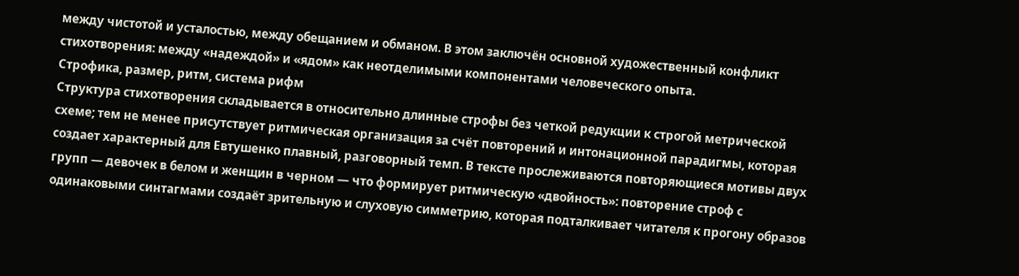между чистотой и усталостью, между обещанием и обманом. В этом заключён основной художественный конфликт стихотворения: между «надеждой» и «ядом» как неотделимыми компонентами человеческого опыта.
Строфика, размер, ритм, система рифм
Структура стихотворения складывается в относительно длинные строфы без четкой редукции к строгой метрической схеме; тем не менее присутствует ритмическая организация за счёт повторений и интонационной парадигмы, которая создает характерный для Евтушенко плавный, разговорный темп. В тексте прослеживаются повторяющиеся мотивы двух групп — девочек в белом и женщин в черном — что формирует ритмическую «двойность»: повторение строф с одинаковыми синтагмами создаёт зрительную и слуховую симметрию, которая подталкивает читателя к прогону образов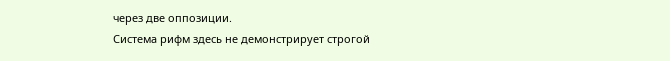через две оппозиции.
Система рифм здесь не демонстрирует строгой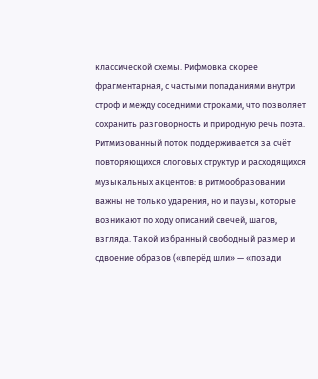классической схемы. Рифмовка скорее фрагментарная, с частыми попаданиями внутри строф и между соседними строками, что позволяет сохранить разговорность и природную речь поэта. Ритмизованный поток поддерживается за счёт повторяющихся слоговых структур и расходящихся музыкальных акцентов: в ритмообразовании важны не только ударения, но и паузы, которые возникают по ходу описаний свечей, шагов, взгляда. Такой избранный свободный размер и сдвоение образов («вперёд шли» — «позади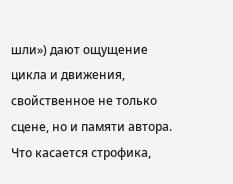шли») дают ощущение цикла и движения, свойственное не только сцене, но и памяти автора.
Что касается строфика,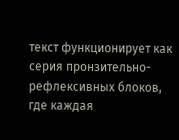текст функционирует как серия пронзительно-рефлексивных блоков, где каждая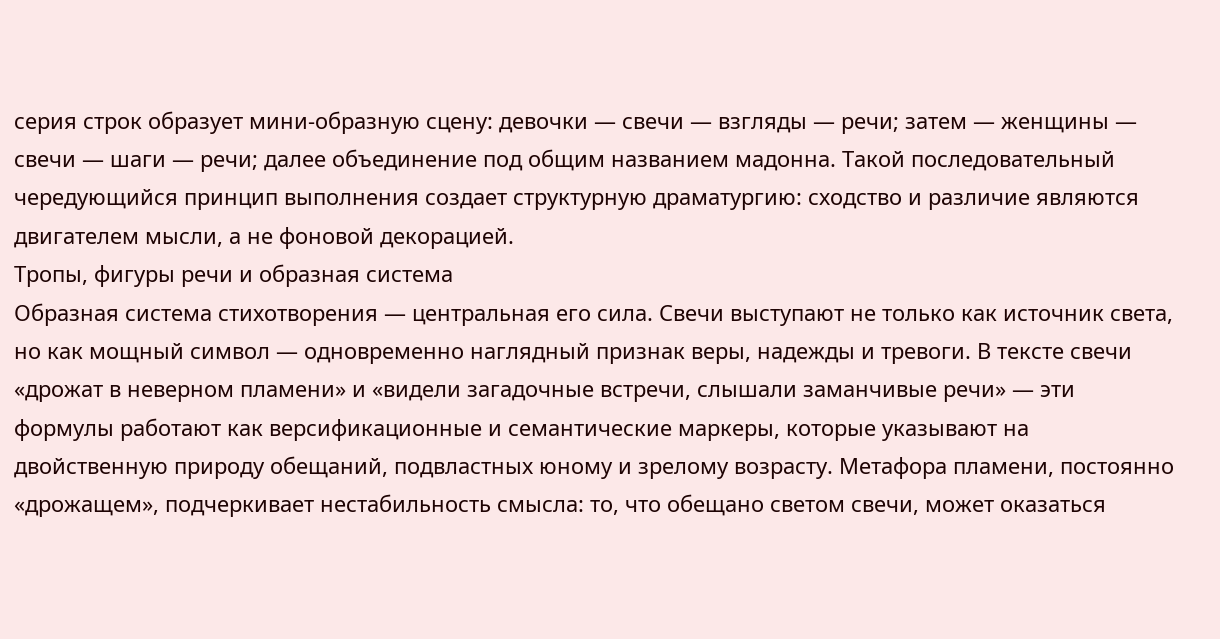серия строк образует мини-образную сцену: девочки — свечи — взгляды — речи; затем — женщины — свечи — шаги — речи; далее объединение под общим названием мадонна. Такой последовательный чередующийся принцип выполнения создает структурную драматургию: сходство и различие являются двигателем мысли, а не фоновой декорацией.
Тропы, фигуры речи и образная система
Образная система стихотворения — центральная его сила. Свечи выступают не только как источник света, но как мощный символ — одновременно наглядный признак веры, надежды и тревоги. В тексте свечи «дрожат в неверном пламени» и «видели загадочные встречи, слышали заманчивые речи» — эти формулы работают как версификационные и семантические маркеры, которые указывают на двойственную природу обещаний, подвластных юному и зрелому возрасту. Метафора пламени, постоянно «дрожащем», подчеркивает нестабильность смысла: то, что обещано светом свечи, может оказаться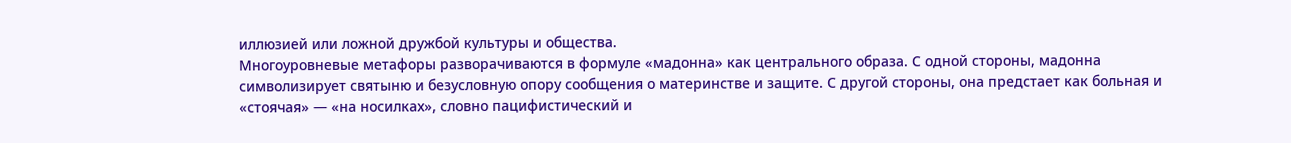иллюзией или ложной дружбой культуры и общества.
Многоуровневые метафоры разворачиваются в формуле «мадонна» как центрального образа. С одной стороны, мадонна символизирует святыню и безусловную опору сообщения о материнстве и защите. С другой стороны, она предстает как больная и «стоячая» — «на носилках», словно пацифистический и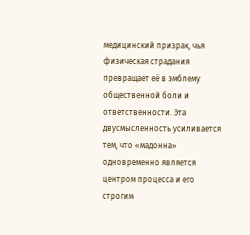медицинский призрак, чья физическая страдания превращает её в эмблему общественной боли и ответственности. Эта двусмысленность усиливается тем, что «мадонна» одновременно является центром процесса и его строгим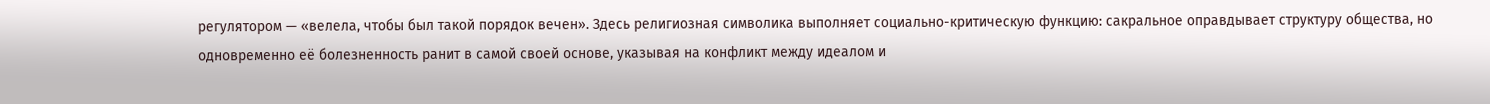регулятором — «велела, чтобы был такой порядок вечен». Здесь религиозная символика выполняет социально-критическую функцию: сакральное оправдывает структуру общества, но одновременно её болезненность ранит в самой своей основе, указывая на конфликт между идеалом и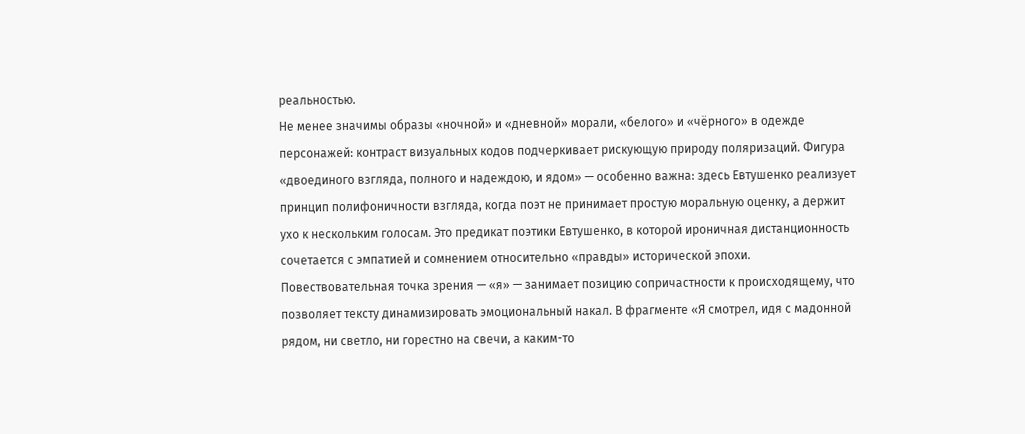реальностью.
Не менее значимы образы «ночной» и «дневной» морали, «белого» и «чёрного» в одежде персонажей: контраст визуальных кодов подчеркивает рискующую природу поляризаций. Фигура «двоединого взгляда, полного и надеждою, и ядом» — особенно важна: здесь Евтушенко реализует принцип полифоничности взгляда, когда поэт не принимает простую моральную оценку, а держит ухо к нескольким голосам. Это предикат поэтики Евтушенко, в которой ироничная дистанционность сочетается с эмпатией и сомнением относительно «правды» исторической эпохи.
Повествовательная точка зрения — «я» — занимает позицию сопричастности к происходящему, что позволяет тексту динамизировать эмоциональный накал. В фрагменте «Я смотрел, идя с мадонной рядом, ни светло, ни горестно на свечи, а каким-то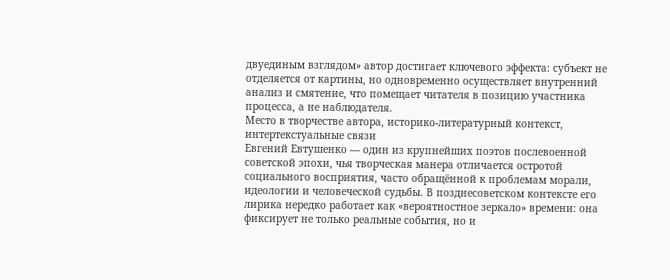двуединым взглядом» автор достигает ключевого эффекта: субъект не отделяется от картины, но одновременно осуществляет внутренний анализ и смятение, что помещает читателя в позицию участника процесса, а не наблюдателя.
Место в творчестве автора, историко-литературный контекст, интертекстуальные связи
Евгений Евтушенко — один из крупнейших поэтов послевоенной советской эпохи, чья творческая манера отличается остротой социального восприятия, часто обращённой к проблемам морали, идеологии и человеческой судьбы. В позднесоветском контексте его лирика нередко работает как «вероятностное зеркало» времени: она фиксирует не только реальные события, но и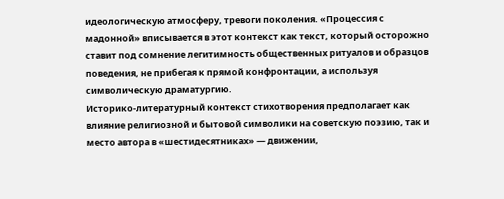идеологическую атмосферу, тревоги поколения. «Процессия с мадонной» вписывается в этот контекст как текст, который осторожно ставит под сомнение легитимность общественных ритуалов и образцов поведения, не прибегая к прямой конфронтации, а используя символическую драматургию.
Историко-литературный контекст стихотворения предполагает как влияние религиозной и бытовой символики на советскую поэзию, так и место автора в «шестидесятниках» — движении,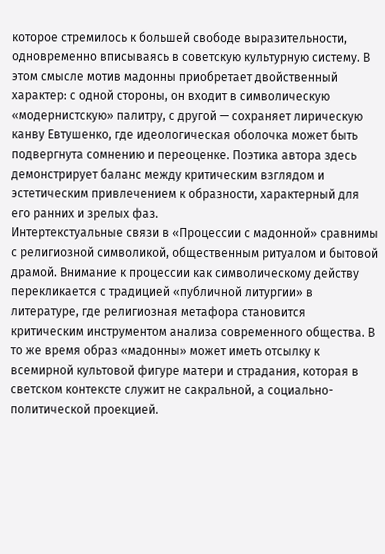которое стремилось к большей свободе выразительности, одновременно вписываясь в советскую культурную систему. В этом смысле мотив мадонны приобретает двойственный характер: с одной стороны, он входит в символическую «модернистскую» палитру, с другой — сохраняет лирическую канву Евтушенко, где идеологическая оболочка может быть подвергнута сомнению и переоценке. Поэтика автора здесь демонстрирует баланс между критическим взглядом и эстетическим привлечением к образности, характерный для его ранних и зрелых фаз.
Интертекстуальные связи в «Процессии с мадонной» сравнимы с религиозной символикой, общественным ритуалом и бытовой драмой. Внимание к процессии как символическому действу перекликается с традицией «публичной литургии» в литературе, где религиозная метафора становится критическим инструментом анализа современного общества. В то же время образ «мадонны» может иметь отсылку к всемирной культовой фигуре матери и страдания, которая в светском контексте служит не сакральной, а социально-политической проекцией.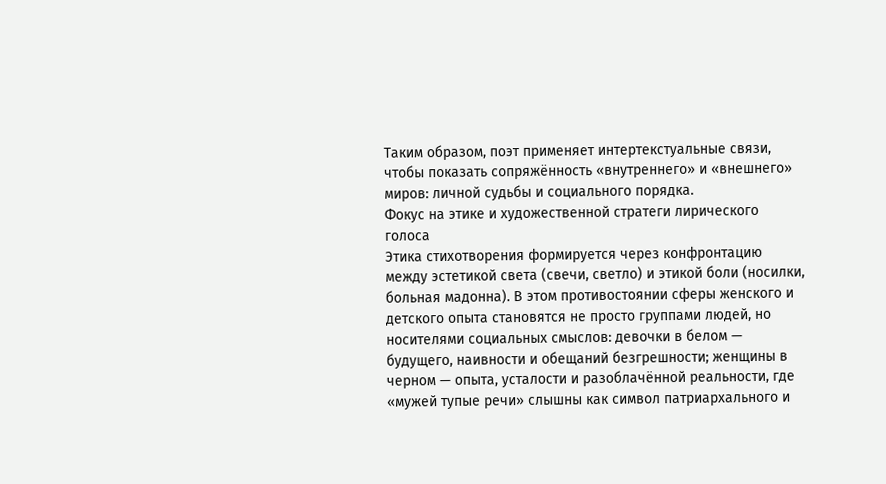Таким образом, поэт применяет интертекстуальные связи, чтобы показать сопряжённость «внутреннего» и «внешнего» миров: личной судьбы и социального порядка.
Фокус на этике и художественной стратеги лирического голоса
Этика стихотворения формируется через конфронтацию между эстетикой света (свечи, светло) и этикой боли (носилки, больная мадонна). В этом противостоянии сферы женского и детского опыта становятся не просто группами людей, но носителями социальных смыслов: девочки в белом — будущего, наивности и обещаний безгрешности; женщины в черном — опыта, усталости и разоблачённой реальности, где «мужей тупые речи» слышны как символ патриархального и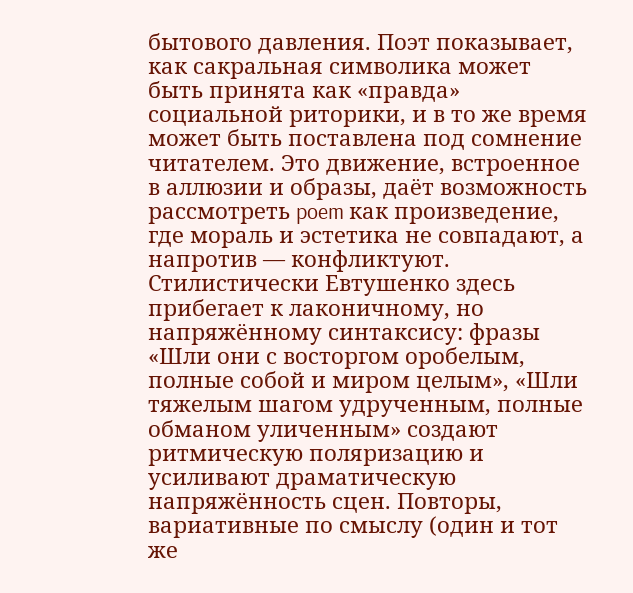бытового давления. Поэт показывает, как сакральная символика может быть принята как «правда» социальной риторики, и в то же время может быть поставлена под сомнение читателем. Это движение, встроенное в аллюзии и образы, даёт возможность рассмотреть poem как произведение, где мораль и эстетика не совпадают, а напротив — конфликтуют.
Стилистически Евтушенко здесь прибегает к лаконичному, но напряжённому синтаксису: фразы «Шли они с восторгом оробелым, полные собой и миром целым», «Шли тяжелым шагом удрученным, полные обманом уличенным» создают ритмическую поляризацию и усиливают драматическую напряжённость сцен. Повторы, вариативные по смыслу (один и тот же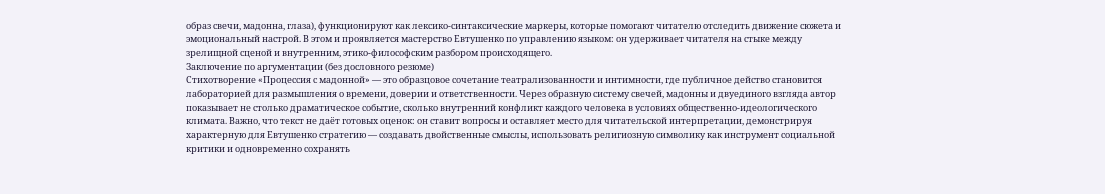образ свечи, мадонна, глаза), функционируют как лексико-синтаксические маркеры, которые помогают читателю отследить движение сюжета и эмоциональный настрой. В этом и проявляется мастерство Евтушенко по управлению языком: он удерживает читателя на стыке между зрелищной сценой и внутренним, этико-философским разбором происходящего.
Заключение по аргументации (без дословного резюме)
Стихотворение «Процессия с мадонной» — это образцовое сочетание театрализованности и интимности, где публичное действо становится лабораторией для размышления о времени, доверии и ответственности. Через образную систему свечей, мадонны и двуединого взгляда автор показывает не столько драматическое событие, сколько внутренний конфликт каждого человека в условиях общественно-идеологического климата. Важно, что текст не даёт готовых оценок: он ставит вопросы и оставляет место для читательской интерпретации, демонстрируя характерную для Евтушенко стратегию — создавать двойственные смыслы, использовать религиозную символику как инструмент социальной критики и одновременно сохранять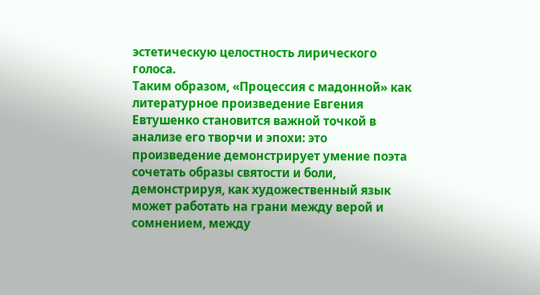эстетическую целостность лирического голоса.
Таким образом, «Процессия с мадонной» как литературное произведение Евгения Евтушенко становится важной точкой в анализе его творчи и эпохи: это произведение демонстрирует умение поэта сочетать образы святости и боли, демонстрируя, как художественный язык может работать на грани между верой и сомнением, между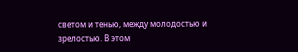светом и тенью, между молодостью и зрелостью. В этом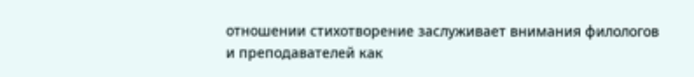отношении стихотворение заслуживает внимания филологов и преподавателей как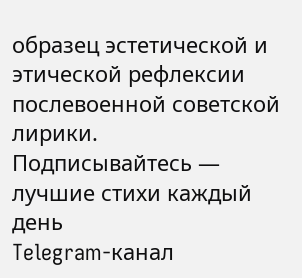образец эстетической и этической рефлексии послевоенной советской лирики.
Подписывайтесь — лучшие стихи каждый день
Telegram-канал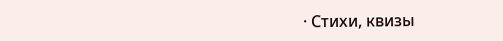· Стихи, квизы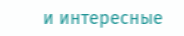и интересные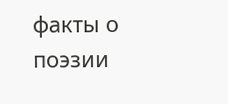факты о поэзии